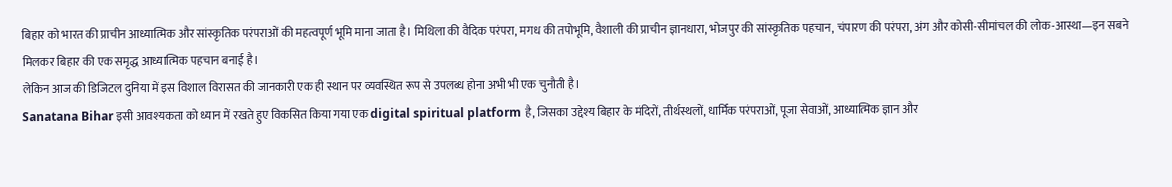बिहार को भारत की प्राचीन आध्यात्मिक और सांस्कृतिक परंपराओं की महत्वपूर्ण भूमि माना जाता है। मिथिला की वैदिक परंपरा, मगध की तपोभूमि, वैशाली की प्राचीन ज्ञानधारा, भोजपुर की सांस्कृतिक पहचान, चंपारण की परंपरा, अंग और कोसी-सीमांचल की लोक-आस्था—इन सबने मिलकर बिहार की एक समृद्ध आध्यात्मिक पहचान बनाई है।
लेकिन आज की डिजिटल दुनिया में इस विशाल विरासत की जानकारी एक ही स्थान पर व्यवस्थित रूप से उपलब्ध होना अभी भी एक चुनौती है।
Sanatana Bihar इसी आवश्यकता को ध्यान में रखते हुए विकसित किया गया एक digital spiritual platform है, जिसका उद्देश्य बिहार के मंदिरों, तीर्थस्थलों, धार्मिक परंपराओं, पूजा सेवाओं, आध्यात्मिक ज्ञान और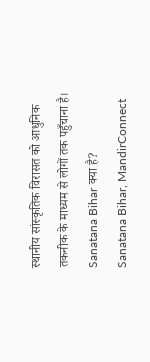स्थानीय सांस्कृतिक विरासत को आधुनिक तकनीक के माध्यम से लोगों तक पहुँचाना है।
Sanatana Bihar क्या है?
Sanatana Bihar, MandirConnect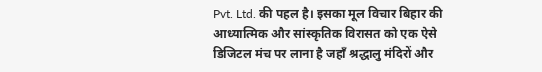Pvt. Ltd. की पहल है। इसका मूल विचार बिहार की आध्यात्मिक और सांस्कृतिक विरासत को एक ऐसे डिजिटल मंच पर लाना है जहाँ श्रद्धालु मंदिरों और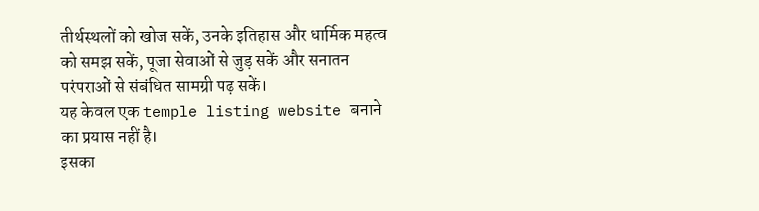तीर्थस्थलों को खोज सकें, उनके इतिहास और धार्मिक महत्व को समझ सकें, पूजा सेवाओं से जुड़ सकें और सनातन परंपराओं से संबंधित सामग्री पढ़ सकें।
यह केवल एक temple listing website बनाने का प्रयास नहीं है।
इसका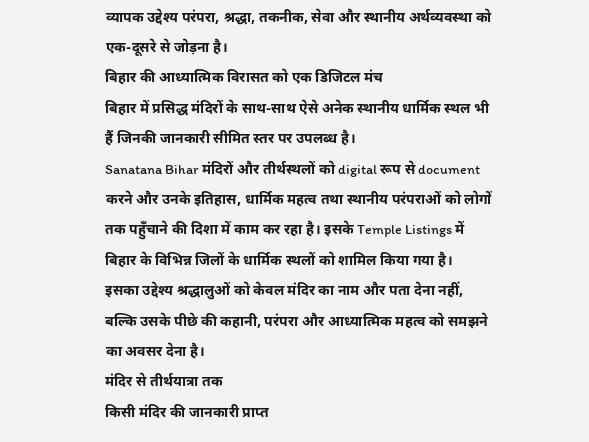व्यापक उद्देश्य परंपरा, श्रद्धा, तकनीक, सेवा और स्थानीय अर्थव्यवस्था को एक-दूसरे से जोड़ना है।
बिहार की आध्यात्मिक विरासत को एक डिजिटल मंच
बिहार में प्रसिद्ध मंदिरों के साथ-साथ ऐसे अनेक स्थानीय धार्मिक स्थल भी हैं जिनकी जानकारी सीमित स्तर पर उपलब्ध है।
Sanatana Bihar मंदिरों और तीर्थस्थलों को digital रूप से document करने और उनके इतिहास, धार्मिक महत्व तथा स्थानीय परंपराओं को लोगों तक पहुँचाने की दिशा में काम कर रहा है। इसके Temple Listings में बिहार के विभिन्न जिलों के धार्मिक स्थलों को शामिल किया गया है।
इसका उद्देश्य श्रद्धालुओं को केवल मंदिर का नाम और पता देना नहीं, बल्कि उसके पीछे की कहानी, परंपरा और आध्यात्मिक महत्व को समझने का अवसर देना है।
मंदिर से तीर्थयात्रा तक
किसी मंदिर की जानकारी प्राप्त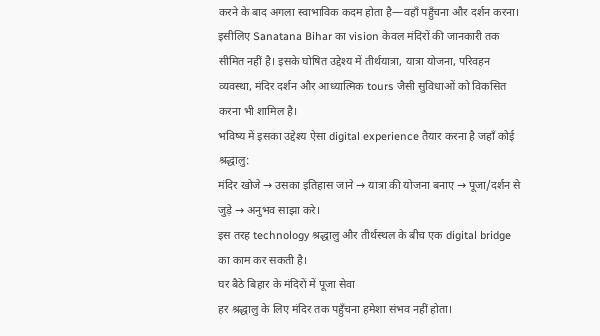करने के बाद अगला स्वाभाविक कदम होता है—वहाँ पहुँचना और दर्शन करना।
इसीलिए Sanatana Bihar का vision केवल मंदिरों की जानकारी तक सीमित नहीं है। इसके घोषित उद्देश्य में तीर्थयात्रा, यात्रा योजना, परिवहन व्यवस्था, मंदिर दर्शन और आध्यात्मिक tours जैसी सुविधाओं को विकसित करना भी शामिल है।
भविष्य में इसका उद्देश्य ऐसा digital experience तैयार करना है जहाँ कोई श्रद्धालु:
मंदिर खोजे → उसका इतिहास जाने → यात्रा की योजना बनाए → पूजा/दर्शन से जुड़े → अनुभव साझा करे।
इस तरह technology श्रद्धालु और तीर्थस्थल के बीच एक digital bridge का काम कर सकती है।
घर बैठे बिहार के मंदिरों में पूजा सेवा
हर श्रद्धालु के लिए मंदिर तक पहुँचना हमेशा संभव नहीं होता।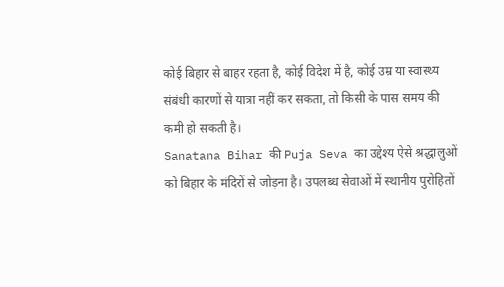कोई बिहार से बाहर रहता है, कोई विदेश में है, कोई उम्र या स्वास्थ्य संबंधी कारणों से यात्रा नहीं कर सकता, तो किसी के पास समय की कमी हो सकती है।
Sanatana Bihar की Puja Seva का उद्देश्य ऐसे श्रद्धालुओं को बिहार के मंदिरों से जोड़ना है। उपलब्ध सेवाओं में स्थानीय पुरोहितों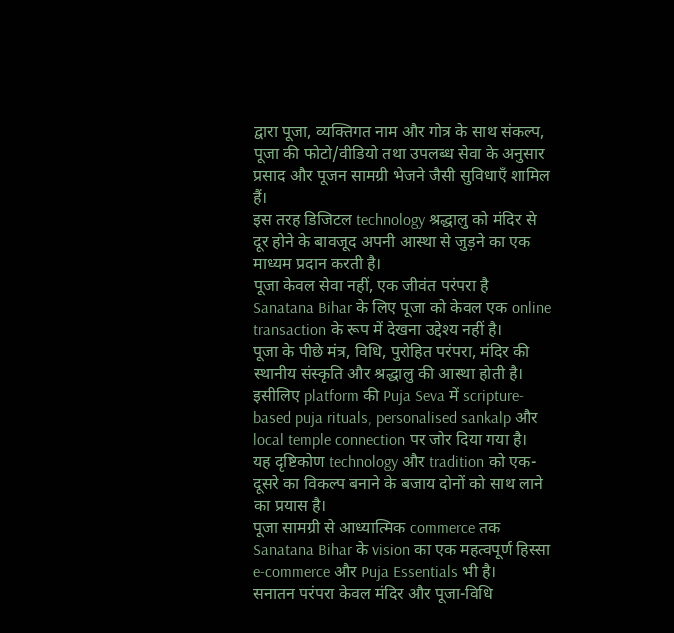द्वारा पूजा, व्यक्तिगत नाम और गोत्र के साथ संकल्प, पूजा की फोटो/वीडियो तथा उपलब्ध सेवा के अनुसार प्रसाद और पूजन सामग्री भेजने जैसी सुविधाएँ शामिल हैं।
इस तरह डिजिटल technology श्रद्धालु को मंदिर से दूर होने के बावजूद अपनी आस्था से जुड़ने का एक माध्यम प्रदान करती है।
पूजा केवल सेवा नहीं, एक जीवंत परंपरा है
Sanatana Bihar के लिए पूजा को केवल एक online transaction के रूप में देखना उद्देश्य नहीं है।
पूजा के पीछे मंत्र, विधि, पुरोहित परंपरा, मंदिर की स्थानीय संस्कृति और श्रद्धालु की आस्था होती है।
इसीलिए platform की Puja Seva में scripture-based puja rituals, personalised sankalp और local temple connection पर जोर दिया गया है।
यह दृष्टिकोण technology और tradition को एक-दूसरे का विकल्प बनाने के बजाय दोनों को साथ लाने का प्रयास है।
पूजा सामग्री से आध्यात्मिक commerce तक
Sanatana Bihar के vision का एक महत्वपूर्ण हिस्सा e-commerce और Puja Essentials भी है।
सनातन परंपरा केवल मंदिर और पूजा-विधि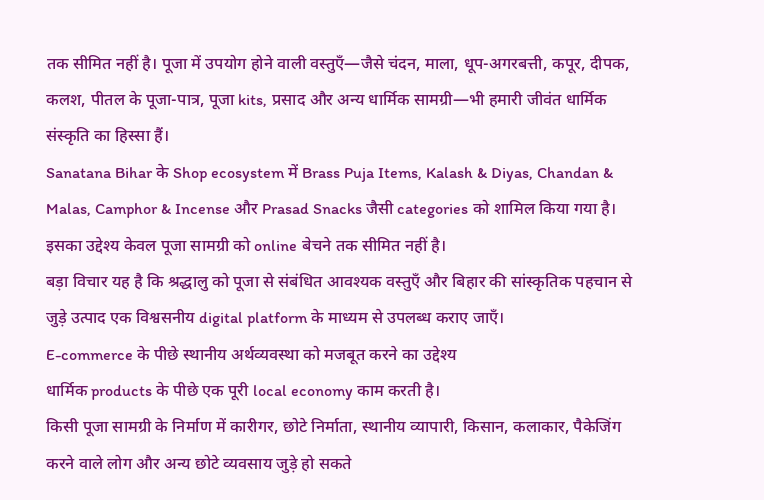तक सीमित नहीं है। पूजा में उपयोग होने वाली वस्तुएँ—जैसे चंदन, माला, धूप-अगरबत्ती, कपूर, दीपक, कलश, पीतल के पूजा-पात्र, पूजा kits, प्रसाद और अन्य धार्मिक सामग्री—भी हमारी जीवंत धार्मिक संस्कृति का हिस्सा हैं।
Sanatana Bihar के Shop ecosystem में Brass Puja Items, Kalash & Diyas, Chandan & Malas, Camphor & Incense और Prasad Snacks जैसी categories को शामिल किया गया है।
इसका उद्देश्य केवल पूजा सामग्री को online बेचने तक सीमित नहीं है।
बड़ा विचार यह है कि श्रद्धालु को पूजा से संबंधित आवश्यक वस्तुएँ और बिहार की सांस्कृतिक पहचान से जुड़े उत्पाद एक विश्वसनीय digital platform के माध्यम से उपलब्ध कराए जाएँ।
E-commerce के पीछे स्थानीय अर्थव्यवस्था को मजबूत करने का उद्देश्य
धार्मिक products के पीछे एक पूरी local economy काम करती है।
किसी पूजा सामग्री के निर्माण में कारीगर, छोटे निर्माता, स्थानीय व्यापारी, किसान, कलाकार, पैकेजिंग करने वाले लोग और अन्य छोटे व्यवसाय जुड़े हो सकते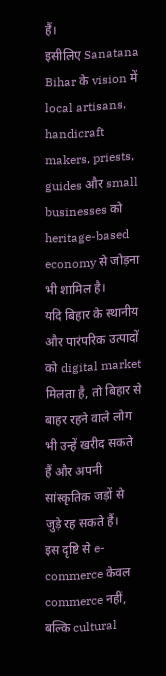हैं।
इसीलिए Sanatana Bihar के vision में local artisans, handicraft makers, priests, guides और small businesses को heritage-based economy से जोड़ना भी शामिल है।
यदि बिहार के स्थानीय और पारंपरिक उत्पादों को digital market मिलता है, तो बिहार से बाहर रहने वाले लोग भी उन्हें खरीद सकते हैं और अपनी सांस्कृतिक जड़ों से जुड़े रह सकते हैं।
इस दृष्टि से e-commerce केवल commerce नहीं, बल्कि cultural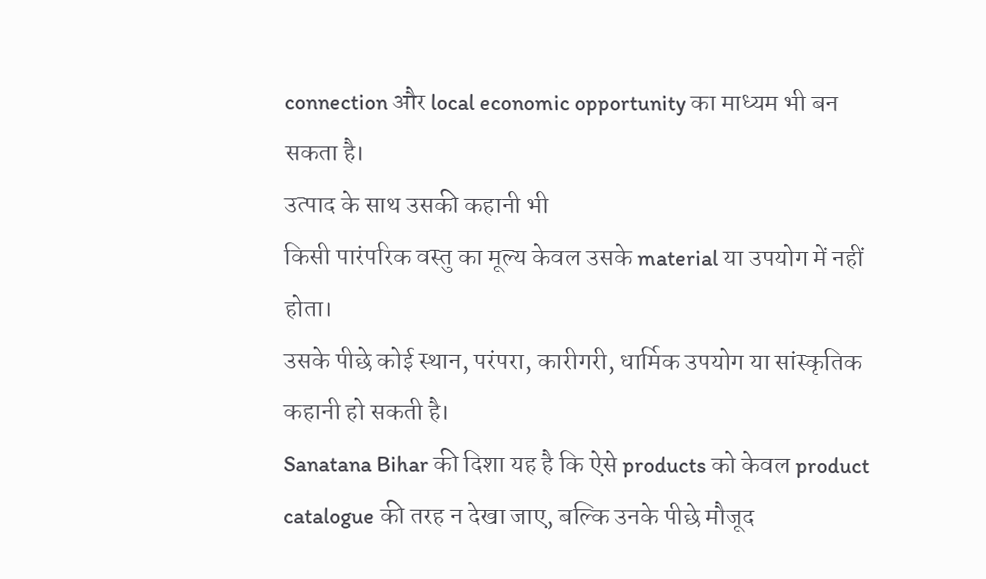connection और local economic opportunity का माध्यम भी बन सकता है।
उत्पाद के साथ उसकी कहानी भी
किसी पारंपरिक वस्तु का मूल्य केवल उसके material या उपयोग में नहीं होता।
उसके पीछे कोई स्थान, परंपरा, कारीगरी, धार्मिक उपयोग या सांस्कृतिक कहानी हो सकती है।
Sanatana Bihar की दिशा यह है कि ऐसे products को केवल product catalogue की तरह न देखा जाए, बल्कि उनके पीछे मौजूद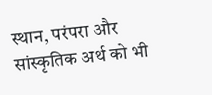स्थान, परंपरा और सांस्कृतिक अर्थ को भी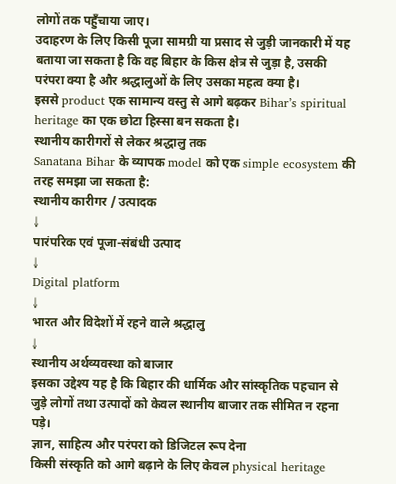लोगों तक पहुँचाया जाए।
उदाहरण के लिए किसी पूजा सामग्री या प्रसाद से जुड़ी जानकारी में यह बताया जा सकता है कि वह बिहार के किस क्षेत्र से जुड़ा है, उसकी परंपरा क्या है और श्रद्धालुओं के लिए उसका महत्व क्या है।
इससे product एक सामान्य वस्तु से आगे बढ़कर Bihar’s spiritual heritage का एक छोटा हिस्सा बन सकता है।
स्थानीय कारीगरों से लेकर श्रद्धालु तक
Sanatana Bihar के व्यापक model को एक simple ecosystem की तरह समझा जा सकता है:
स्थानीय कारीगर / उत्पादक
↓
पारंपरिक एवं पूजा-संबंधी उत्पाद
↓
Digital platform
↓
भारत और विदेशों में रहने वाले श्रद्धालु
↓
स्थानीय अर्थव्यवस्था को बाजार
इसका उद्देश्य यह है कि बिहार की धार्मिक और सांस्कृतिक पहचान से जुड़े लोगों तथा उत्पादों को केवल स्थानीय बाजार तक सीमित न रहना पड़े।
ज्ञान, साहित्य और परंपरा को डिजिटल रूप देना
किसी संस्कृति को आगे बढ़ाने के लिए केवल physical heritage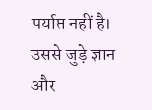पर्याप्त नहीं है।
उससे जुड़े ज्ञान और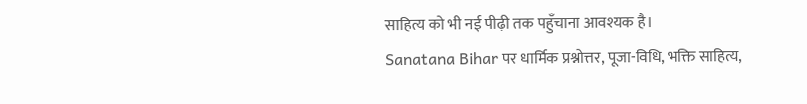साहित्य को भी नई पीढ़ी तक पहुँचाना आवश्यक है।
Sanatana Bihar पर धार्मिक प्रश्नोत्तर, पूजा-विधि, भक्ति साहित्य,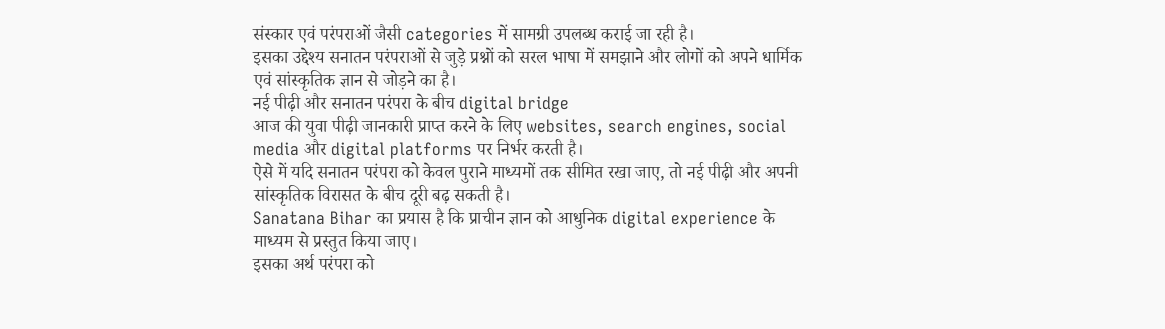संस्कार एवं परंपराओं जैसी categories में सामग्री उपलब्ध कराई जा रही है।
इसका उद्देश्य सनातन परंपराओं से जुड़े प्रश्नों को सरल भाषा में समझाने और लोगों को अपने धार्मिक एवं सांस्कृतिक ज्ञान से जोड़ने का है।
नई पीढ़ी और सनातन परंपरा के बीच digital bridge
आज की युवा पीढ़ी जानकारी प्राप्त करने के लिए websites, search engines, social media और digital platforms पर निर्भर करती है।
ऐसे में यदि सनातन परंपरा को केवल पुराने माध्यमों तक सीमित रखा जाए, तो नई पीढ़ी और अपनी सांस्कृतिक विरासत के बीच दूरी बढ़ सकती है।
Sanatana Bihar का प्रयास है कि प्राचीन ज्ञान को आधुनिक digital experience के माध्यम से प्रस्तुत किया जाए।
इसका अर्थ परंपरा को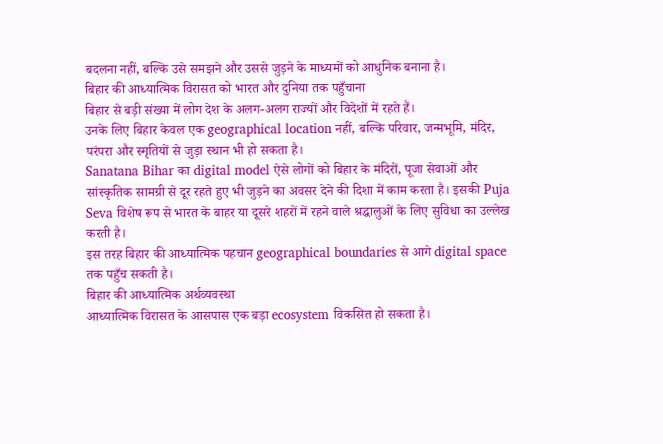बदलना नहीं, बल्कि उसे समझने और उससे जुड़ने के माध्यमों को आधुनिक बनाना है।
बिहार की आध्यात्मिक विरासत को भारत और दुनिया तक पहुँचाना
बिहार से बड़ी संख्या में लोग देश के अलग-अलग राज्यों और विदेशों में रहते हैं।
उनके लिए बिहार केवल एक geographical location नहीं, बल्कि परिवार, जन्मभूमि, मंदिर, परंपरा और स्मृतियों से जुड़ा स्थान भी हो सकता है।
Sanatana Bihar का digital model ऐसे लोगों को बिहार के मंदिरों, पूजा सेवाओं और सांस्कृतिक सामग्री से दूर रहते हुए भी जुड़ने का अवसर देने की दिशा में काम करता है। इसकी Puja Seva विशेष रूप से भारत के बाहर या दूसरे शहरों में रहने वाले श्रद्धालुओं के लिए सुविधा का उल्लेख करती है।
इस तरह बिहार की आध्यात्मिक पहचान geographical boundaries से आगे digital space तक पहुँच सकती है।
बिहार की आध्यात्मिक अर्थव्यवस्था
आध्यात्मिक विरासत के आसपास एक बड़ा ecosystem विकसित हो सकता है।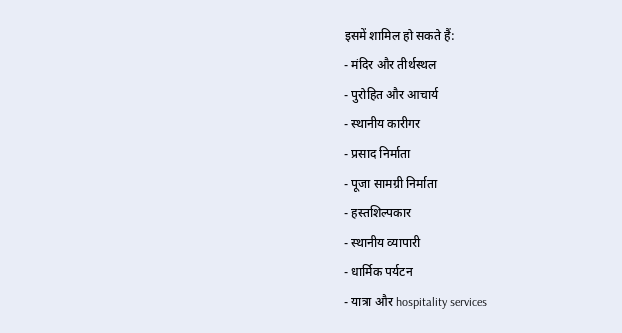इसमें शामिल हो सकते हैं:
- मंदिर और तीर्थस्थल
- पुरोहित और आचार्य
- स्थानीय कारीगर
- प्रसाद निर्माता
- पूजा सामग्री निर्माता
- हस्तशिल्पकार
- स्थानीय व्यापारी
- धार्मिक पर्यटन
- यात्रा और hospitality services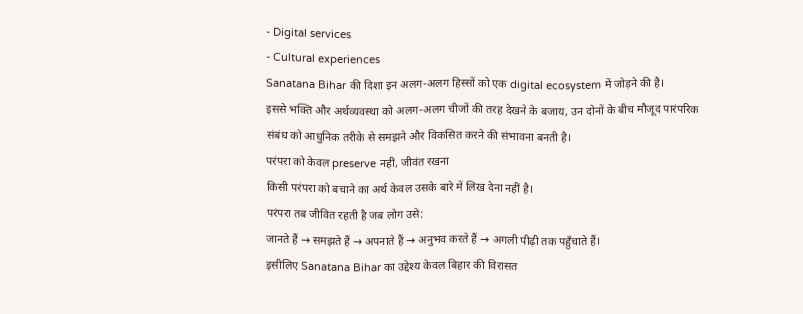- Digital services
- Cultural experiences
Sanatana Bihar की दिशा इन अलग-अलग हिस्सों को एक digital ecosystem में जोड़ने की है।
इससे भक्ति और अर्थव्यवस्था को अलग-अलग चीजों की तरह देखने के बजाय, उन दोनों के बीच मौजूद पारंपरिक संबंध को आधुनिक तरीके से समझने और विकसित करने की संभावना बनती है।
परंपरा को केवल preserve नहीं, जीवंत रखना
किसी परंपरा को बचाने का अर्थ केवल उसके बारे में लिख देना नहीं है।
परंपरा तब जीवित रहती है जब लोग उसे:
जानते हैं → समझते हैं → अपनाते हैं → अनुभव करते हैं → अगली पीढ़ी तक पहुँचाते हैं।
इसीलिए Sanatana Bihar का उद्देश्य केवल बिहार की विरासत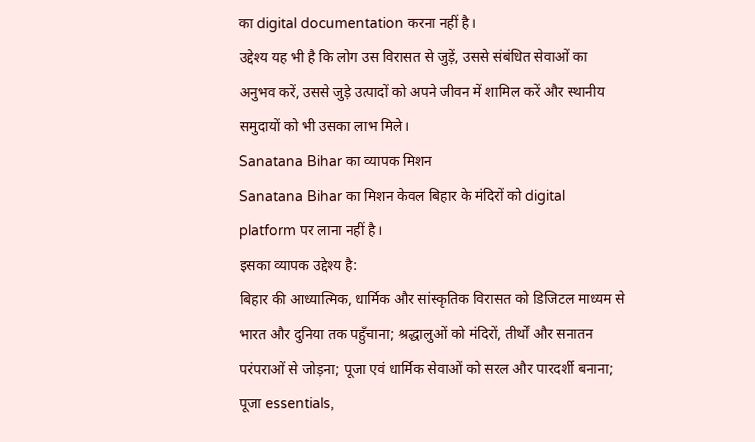का digital documentation करना नहीं है।
उद्देश्य यह भी है कि लोग उस विरासत से जुड़ें, उससे संबंधित सेवाओं का अनुभव करें, उससे जुड़े उत्पादों को अपने जीवन में शामिल करें और स्थानीय समुदायों को भी उसका लाभ मिले।
Sanatana Bihar का व्यापक मिशन
Sanatana Bihar का मिशन केवल बिहार के मंदिरों को digital platform पर लाना नहीं है।
इसका व्यापक उद्देश्य है:
बिहार की आध्यात्मिक, धार्मिक और सांस्कृतिक विरासत को डिजिटल माध्यम से भारत और दुनिया तक पहुँचाना; श्रद्धालुओं को मंदिरों, तीर्थों और सनातन परंपराओं से जोड़ना; पूजा एवं धार्मिक सेवाओं को सरल और पारदर्शी बनाना; पूजा essentials,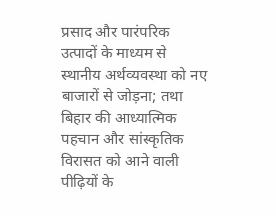प्रसाद और पारंपरिक उत्पादों के माध्यम से स्थानीय अर्थव्यवस्था को नए बाजारों से जोड़ना; तथा बिहार की आध्यात्मिक पहचान और सांस्कृतिक विरासत को आने वाली पीढ़ियों के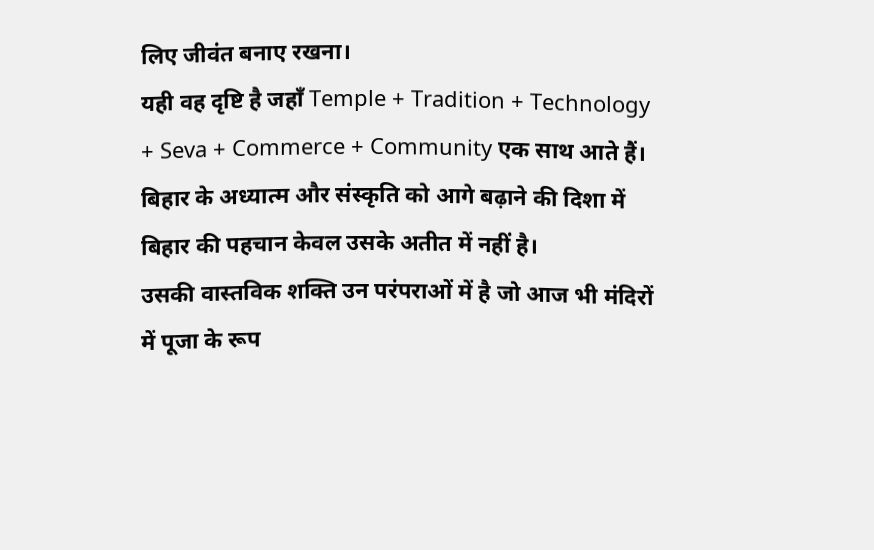लिए जीवंत बनाए रखना।
यही वह दृष्टि है जहाँ Temple + Tradition + Technology + Seva + Commerce + Community एक साथ आते हैं।
बिहार के अध्यात्म और संस्कृति को आगे बढ़ाने की दिशा में
बिहार की पहचान केवल उसके अतीत में नहीं है।
उसकी वास्तविक शक्ति उन परंपराओं में है जो आज भी मंदिरों में पूजा के रूप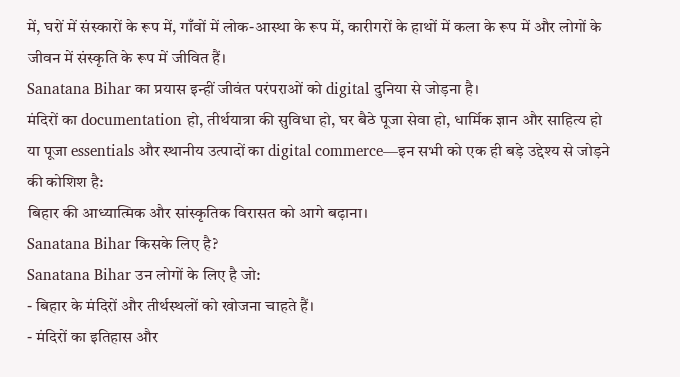में, घरों में संस्कारों के रूप में, गाँवों में लोक-आस्था के रूप में, कारीगरों के हाथों में कला के रूप में और लोगों के जीवन में संस्कृति के रूप में जीवित हैं।
Sanatana Bihar का प्रयास इन्हीं जीवंत परंपराओं को digital दुनिया से जोड़ना है।
मंदिरों का documentation हो, तीर्थयात्रा की सुविधा हो, घर बैठे पूजा सेवा हो, धार्मिक ज्ञान और साहित्य हो या पूजा essentials और स्थानीय उत्पादों का digital commerce—इन सभी को एक ही बड़े उद्देश्य से जोड़ने की कोशिश है:
बिहार की आध्यात्मिक और सांस्कृतिक विरासत को आगे बढ़ाना।
Sanatana Bihar किसके लिए है?
Sanatana Bihar उन लोगों के लिए है जो:
- बिहार के मंदिरों और तीर्थस्थलों को खोजना चाहते हैं।
- मंदिरों का इतिहास और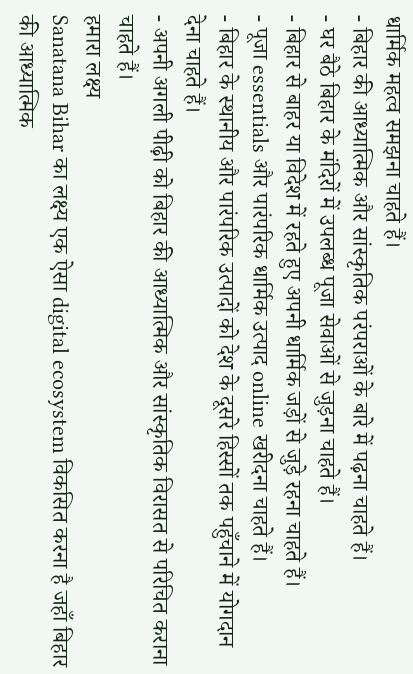धार्मिक महत्व समझना चाहते हैं।
- बिहार की आध्यात्मिक और सांस्कृतिक परंपराओं के बारे में पढ़ना चाहते हैं।
- घर बैठे बिहार के मंदिरों में उपलब्ध पूजा सेवाओं से जुड़ना चाहते हैं।
- बिहार से बाहर या विदेश में रहते हुए अपनी धार्मिक जड़ों से जुड़े रहना चाहते हैं।
- पूजा essentials और पारंपरिक धार्मिक उत्पाद online खरीदना चाहते हैं।
- बिहार के स्थानीय और पारंपरिक उत्पादों को देश के दूसरे हिस्सों तक पहुँचाने में योगदान देना चाहते हैं।
- अपनी अगली पीढ़ी को बिहार की आध्यात्मिक और सांस्कृतिक विरासत से परिचित कराना चाहते हैं।
हमारा लक्ष्य
Sanatana Bihar का लक्ष्य एक ऐसा digital ecosystem विकसित करना है जहाँ बिहार की आध्यात्मिक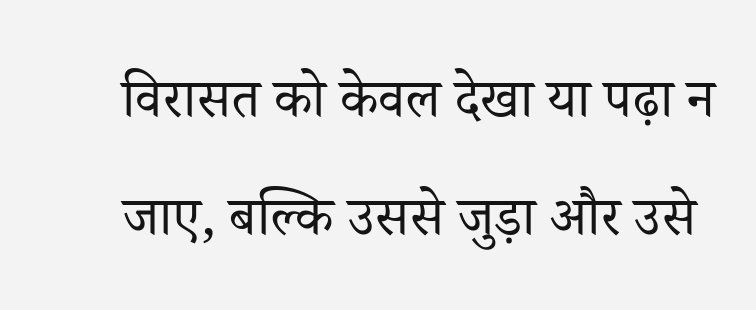विरासत को केवल देखा या पढ़ा न जाए, बल्कि उससे जुड़ा और उसे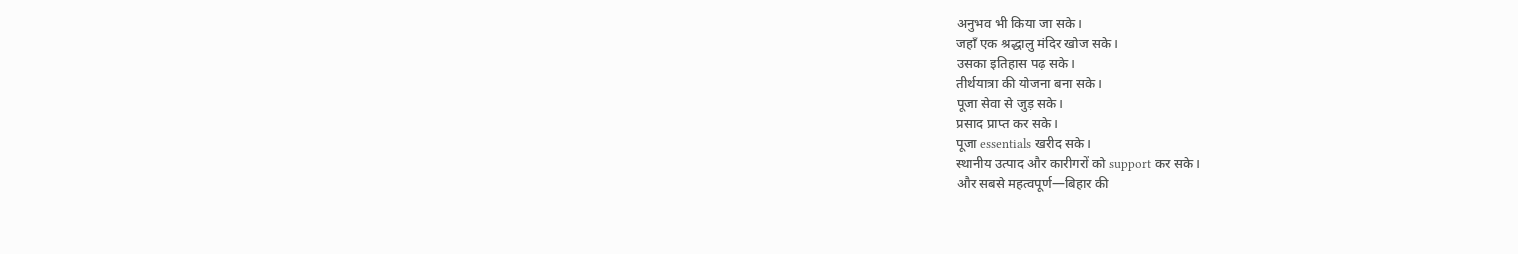अनुभव भी किया जा सके।
जहाँ एक श्रद्धालु मंदिर खोज सके।
उसका इतिहास पढ़ सके।
तीर्थयात्रा की योजना बना सके।
पूजा सेवा से जुड़ सके।
प्रसाद प्राप्त कर सके।
पूजा essentials खरीद सके।
स्थानीय उत्पाद और कारीगरों को support कर सके।
और सबसे महत्वपूर्ण—बिहार की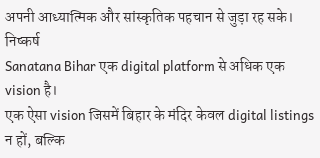अपनी आध्यात्मिक और सांस्कृतिक पहचान से जुड़ा रह सके।
निष्कर्ष
Sanatana Bihar एक digital platform से अधिक एक vision है।
एक ऐसा vision जिसमें बिहार के मंदिर केवल digital listings न हों, बल्कि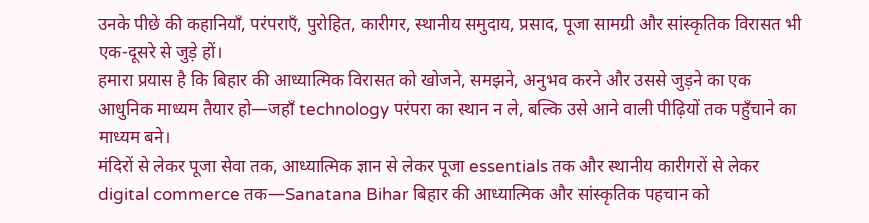उनके पीछे की कहानियाँ, परंपराएँ, पुरोहित, कारीगर, स्थानीय समुदाय, प्रसाद, पूजा सामग्री और सांस्कृतिक विरासत भी एक-दूसरे से जुड़े हों।
हमारा प्रयास है कि बिहार की आध्यात्मिक विरासत को खोजने, समझने, अनुभव करने और उससे जुड़ने का एक आधुनिक माध्यम तैयार हो—जहाँ technology परंपरा का स्थान न ले, बल्कि उसे आने वाली पीढ़ियों तक पहुँचाने का माध्यम बने।
मंदिरों से लेकर पूजा सेवा तक, आध्यात्मिक ज्ञान से लेकर पूजा essentials तक और स्थानीय कारीगरों से लेकर digital commerce तक—Sanatana Bihar बिहार की आध्यात्मिक और सांस्कृतिक पहचान को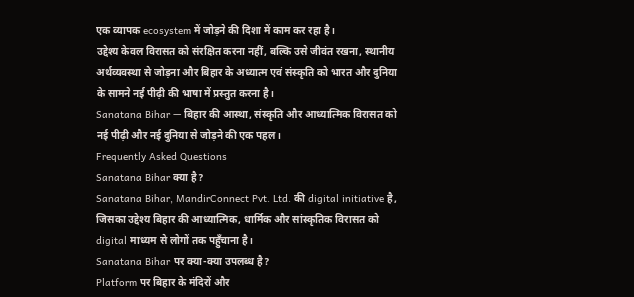एक व्यापक ecosystem में जोड़ने की दिशा में काम कर रहा है।
उद्देश्य केवल विरासत को संरक्षित करना नहीं, बल्कि उसे जीवंत रखना, स्थानीय अर्थव्यवस्था से जोड़ना और बिहार के अध्यात्म एवं संस्कृति को भारत और दुनिया के सामने नई पीढ़ी की भाषा में प्रस्तुत करना है।
Sanatana Bihar — बिहार की आस्था, संस्कृति और आध्यात्मिक विरासत को नई पीढ़ी और नई दुनिया से जोड़ने की एक पहल।
Frequently Asked Questions
Sanatana Bihar क्या है?
Sanatana Bihar, MandirConnect Pvt. Ltd. की digital initiative है, जिसका उद्देश्य बिहार की आध्यात्मिक, धार्मिक और सांस्कृतिक विरासत को digital माध्यम से लोगों तक पहुँचाना है।
Sanatana Bihar पर क्या-क्या उपलब्ध है?
Platform पर बिहार के मंदिरों और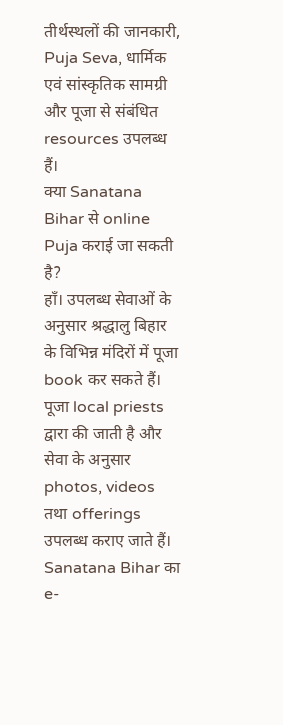तीर्थस्थलों की जानकारी, Puja Seva, धार्मिक एवं सांस्कृतिक सामग्री और पूजा से संबंधित resources उपलब्ध हैं।
क्या Sanatana Bihar से online Puja कराई जा सकती है?
हाँ। उपलब्ध सेवाओं के अनुसार श्रद्धालु बिहार के विभिन्न मंदिरों में पूजा book कर सकते हैं। पूजा local priests द्वारा की जाती है और सेवा के अनुसार photos, videos तथा offerings उपलब्ध कराए जाते हैं।
Sanatana Bihar का e-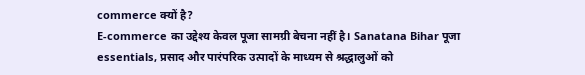commerce क्यों है?
E-commerce का उद्देश्य केवल पूजा सामग्री बेचना नहीं है। Sanatana Bihar पूजा essentials, प्रसाद और पारंपरिक उत्पादों के माध्यम से श्रद्धालुओं को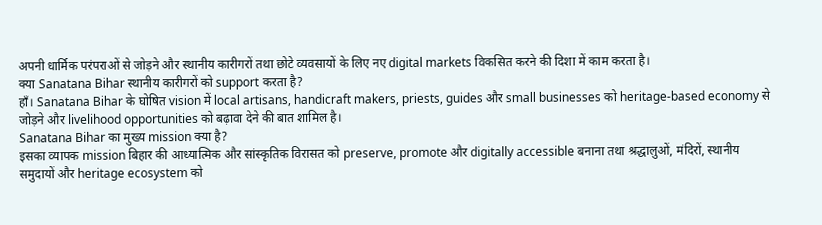अपनी धार्मिक परंपराओं से जोड़ने और स्थानीय कारीगरों तथा छोटे व्यवसायों के लिए नए digital markets विकसित करने की दिशा में काम करता है।
क्या Sanatana Bihar स्थानीय कारीगरों को support करता है?
हाँ। Sanatana Bihar के घोषित vision में local artisans, handicraft makers, priests, guides और small businesses को heritage-based economy से जोड़ने और livelihood opportunities को बढ़ावा देने की बात शामिल है।
Sanatana Bihar का मुख्य mission क्या है?
इसका व्यापक mission बिहार की आध्यात्मिक और सांस्कृतिक विरासत को preserve, promote और digitally accessible बनाना तथा श्रद्धालुओं, मंदिरों, स्थानीय समुदायों और heritage ecosystem को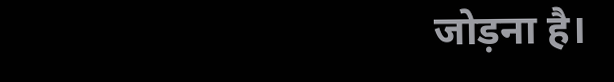जोड़ना है।